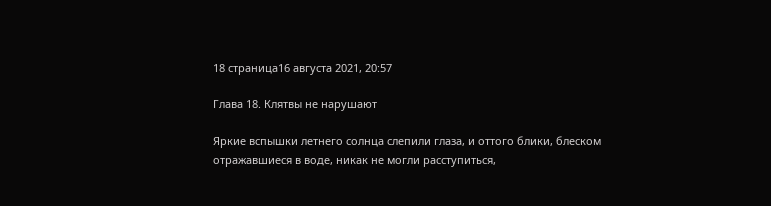18 страница16 августа 2021, 20:57

Глава 18. Клятвы не нарушают

Яркие вспышки летнего солнца слепили глаза, и оттого блики, блеском отражавшиеся в воде, никак не могли расступиться,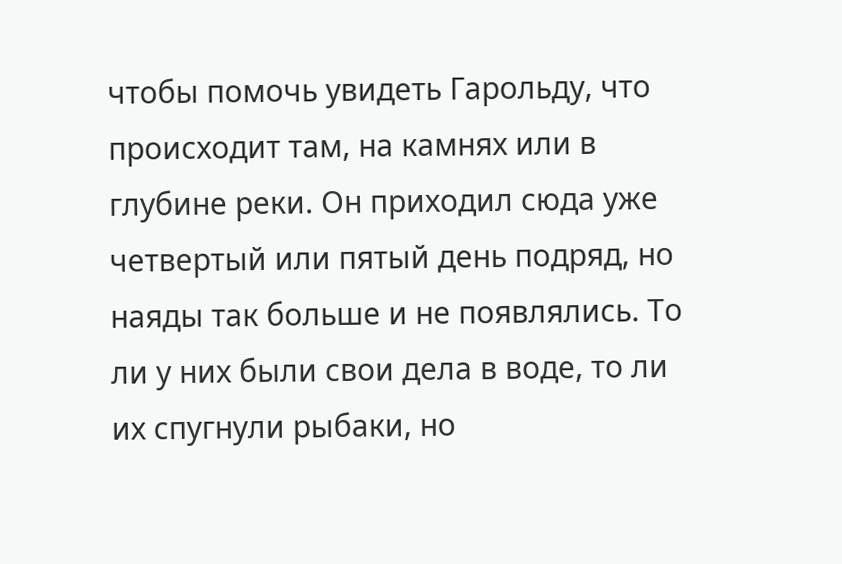чтобы помочь увидеть Гарольду, что происходит там, на камнях или в глубине реки. Он приходил сюда уже четвертый или пятый день подряд, но наяды так больше и не появлялись. То ли у них были свои дела в воде, то ли их спугнули рыбаки, но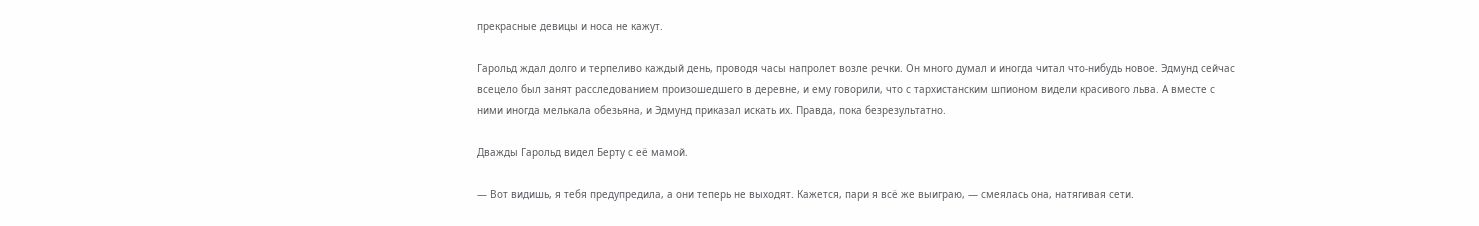прекрасные девицы и носа не кажут.

Гарольд ждал долго и терпеливо каждый день, проводя часы напролет возле речки. Он много думал и иногда читал что-нибудь новое. Эдмунд сейчас всецело был занят расследованием произошедшего в деревне, и ему говорили, что с тархистанским шпионом видели красивого льва. А вместе с ними иногда мелькала обезьяна, и Эдмунд приказал искать их. Правда, пока безрезультатно.

Дважды Гарольд видел Берту с её мамой.

— Вот видишь, я тебя предупредила, а они теперь не выходят. Кажется, пари я всё же выиграю, — смеялась она, натягивая сети.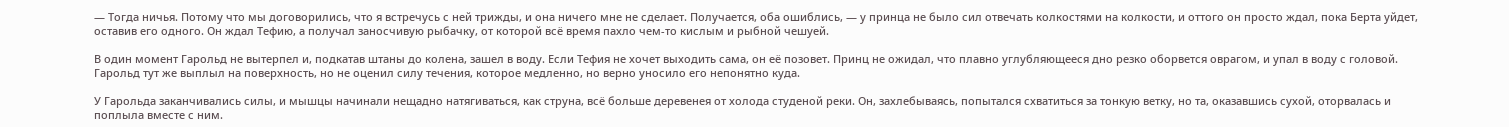— Тогда ничья. Потому что мы договорились, что я встречусь с ней трижды, и она ничего мне не сделает. Получается, оба ошиблись, — у принца не было сил отвечать колкостями на колкости, и оттого он просто ждал, пока Берта уйдет, оставив его одного. Он ждал Тефию, а получал заносчивую рыбачку, от которой всё время пахло чем-то кислым и рыбной чешуей.

В один момент Гарольд не вытерпел и, подкатав штаны до колена, зашел в воду. Если Тефия не хочет выходить сама, он её позовет. Принц не ожидал, что плавно углубляющееся дно резко оборвется оврагом, и упал в воду с головой. Гарольд тут же выплыл на поверхность, но не оценил силу течения, которое медленно, но верно уносило его непонятно куда.

У Гарольда заканчивались силы, и мышцы начинали нещадно натягиваться, как струна, всё больше деревенея от холода студеной реки. Он, захлебываясь, попытался схватиться за тонкую ветку, но та, оказавшись сухой, оторвалась и поплыла вместе с ним.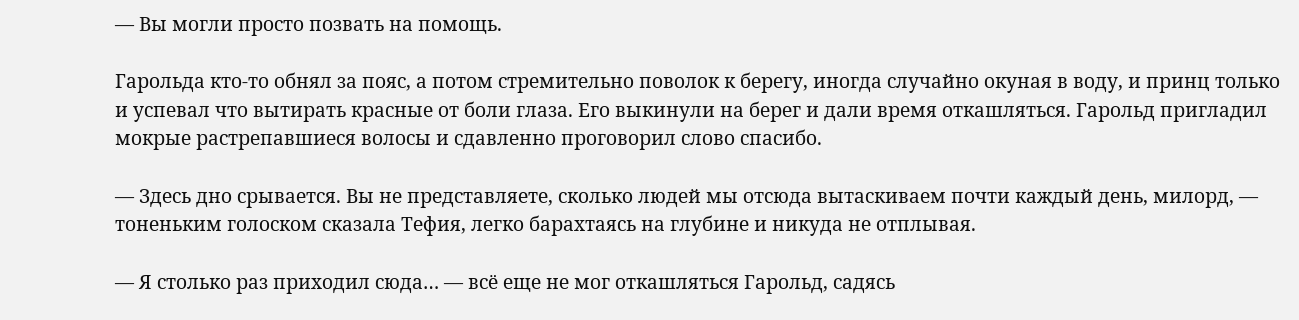— Вы могли просто позвать на помощь.

Гарольда кто-то обнял за пояс, а потом стремительно поволок к берегу, иногда случайно окуная в воду, и принц только и успевал что вытирать красные от боли глаза. Его выкинули на берег и дали время откашляться. Гарольд пригладил мокрые растрепавшиеся волосы и сдавленно проговорил слово спасибо.

— Здесь дно срывается. Вы не представляете, сколько людей мы отсюда вытаскиваем почти каждый день, милорд, — тоненьким голоском сказала Тефия, легко барахтаясь на глубине и никуда не отплывая.

— Я столько раз приходил сюда… — всё еще не мог откашляться Гарольд, садясь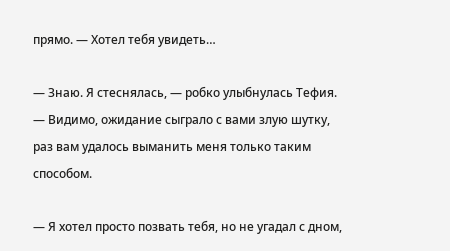прямо. — Хотел тебя увидеть…

— Знаю. Я стеснялась, — робко улыбнулась Тефия. — Видимо, ожидание сыграло с вами злую шутку, раз вам удалось выманить меня только таким способом.

— Я хотел просто позвать тебя, но не угадал с дном,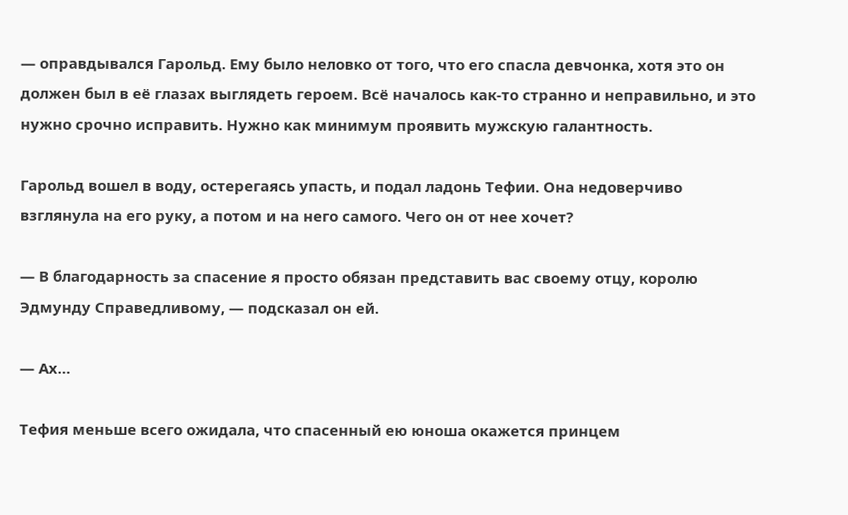— оправдывался Гарольд. Ему было неловко от того, что его спасла девчонка, хотя это он должен был в её глазах выглядеть героем. Всё началось как-то странно и неправильно, и это нужно срочно исправить. Нужно как минимум проявить мужскую галантность.

Гарольд вошел в воду, остерегаясь упасть, и подал ладонь Тефии. Она недоверчиво взглянула на его руку, а потом и на него самого. Чего он от нее хочет?

— В благодарность за спасение я просто обязан представить вас своему отцу, королю Эдмунду Справедливому, — подсказал он ей.

— Ах…

Тефия меньше всего ожидала, что спасенный ею юноша окажется принцем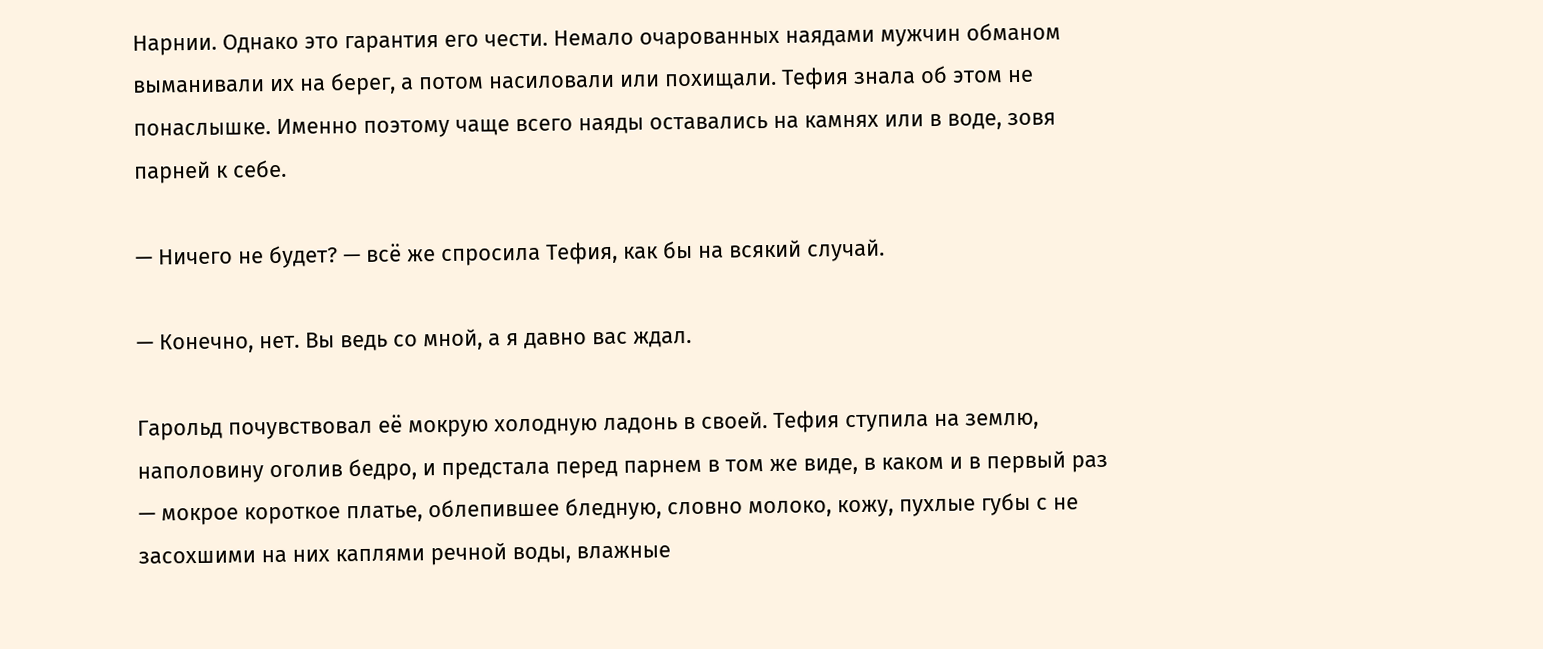Нарнии. Однако это гарантия его чести. Немало очарованных наядами мужчин обманом выманивали их на берег, а потом насиловали или похищали. Тефия знала об этом не понаслышке. Именно поэтому чаще всего наяды оставались на камнях или в воде, зовя парней к себе.

— Ничего не будет? — всё же спросила Тефия, как бы на всякий случай.

— Конечно, нет. Вы ведь со мной, а я давно вас ждал.

Гарольд почувствовал её мокрую холодную ладонь в своей. Тефия ступила на землю, наполовину оголив бедро, и предстала перед парнем в том же виде, в каком и в первый раз — мокрое короткое платье, облепившее бледную, словно молоко, кожу, пухлые губы с не засохшими на них каплями речной воды, влажные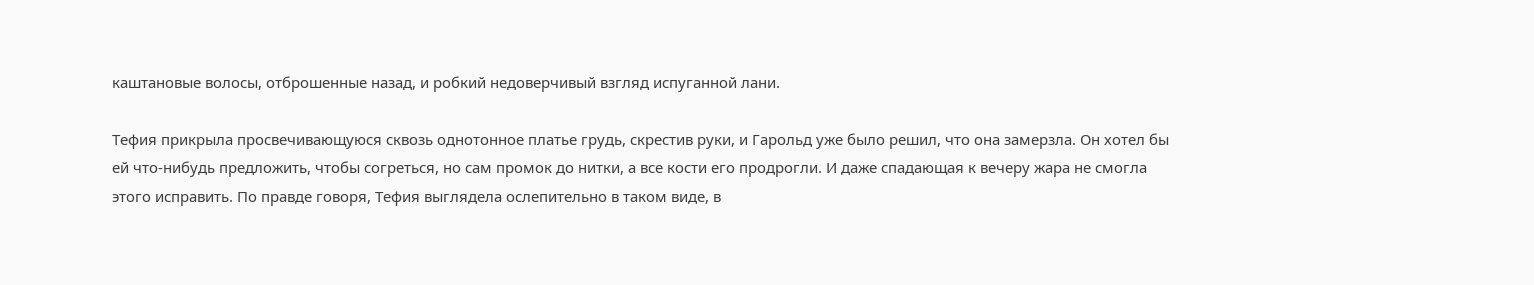каштановые волосы, отброшенные назад, и робкий недоверчивый взгляд испуганной лани.

Тефия прикрыла просвечивающуюся сквозь однотонное платье грудь, скрестив руки, и Гарольд уже было решил, что она замерзла. Он хотел бы ей что-нибудь предложить, чтобы согреться, но сам промок до нитки, а все кости его продрогли. И даже спадающая к вечеру жара не смогла этого исправить. По правде говоря, Тефия выглядела ослепительно в таком виде, в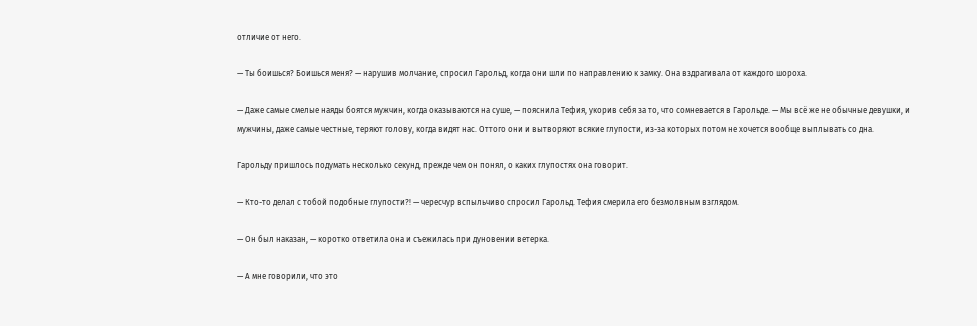отличие от него.

— Ты боишься? Боишься меня? — нарушив молчание, спросил Гарольд, когда они шли по направлению к замку. Она вздрагивала от каждого шороха.

— Даже самые смелые наяды боятся мужчин, когда оказываются на суше, — пояснила Тефия, укорив себя за то, что сомневается в Гарольде. — Мы всё же не обычные девушки, и мужчины, даже самые честные, теряют голову, когда видят нас. Оттого они и вытворяют всякие глупости, из-за которых потом не хочется вообще выплывать со дна.

Гарольду пришлось подумать несколько секунд, прежде чем он понял, о каких глупостях она говорит.

— Кто-то делал с тобой подобные глупости?! — чересчур вспыльчиво спросил Гарольд. Тефия смерила его безмолвным взглядом.

— Он был наказан, — коротко ответила она и съежилась при дуновении ветерка.

— А мне говорили, что это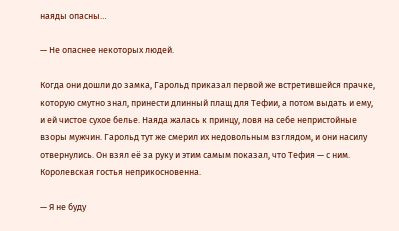наяды опасны…

— Не опаснее некоторых людей.

Когда они дошли до замка, Гарольд приказал первой же встретившейся прачке, которую смутно знал, принести длинный плащ для Тефии, а потом выдать и ему, и ей чистое сухое белье. Наяда жалась к принцу, ловя на себе непристойные взоры мужчин. Гарольд тут же смерил их недовольным взглядом, и они насилу отвернулись. Он взял её за руку и этим самым показал, что Тефия — с ним. Королевская гостья неприкосновенна.

— Я не буду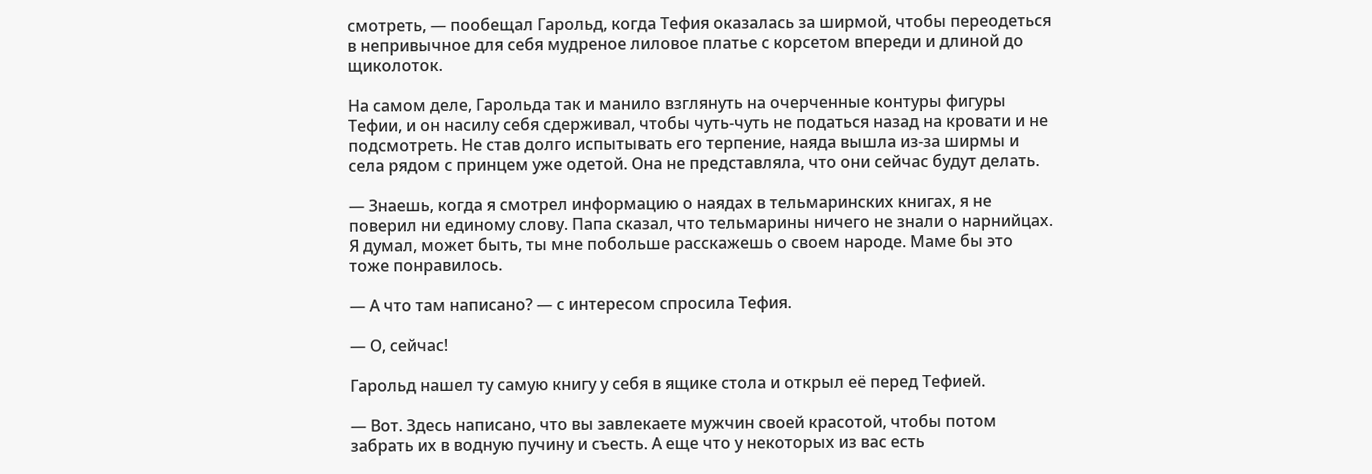смотреть, — пообещал Гарольд, когда Тефия оказалась за ширмой, чтобы переодеться в непривычное для себя мудреное лиловое платье с корсетом впереди и длиной до щиколоток.

На самом деле, Гарольда так и манило взглянуть на очерченные контуры фигуры Тефии, и он насилу себя сдерживал, чтобы чуть-чуть не податься назад на кровати и не подсмотреть. Не став долго испытывать его терпение, наяда вышла из-за ширмы и села рядом с принцем уже одетой. Она не представляла, что они сейчас будут делать.

— Знаешь, когда я смотрел информацию о наядах в тельмаринских книгах, я не поверил ни единому слову. Папа сказал, что тельмарины ничего не знали о нарнийцах. Я думал, может быть, ты мне побольше расскажешь о своем народе. Маме бы это тоже понравилось.

— А что там написано? — с интересом спросила Тефия.

— О, сейчас!

Гарольд нашел ту самую книгу у себя в ящике стола и открыл её перед Тефией.

— Вот. Здесь написано, что вы завлекаете мужчин своей красотой, чтобы потом забрать их в водную пучину и съесть. А еще что у некоторых из вас есть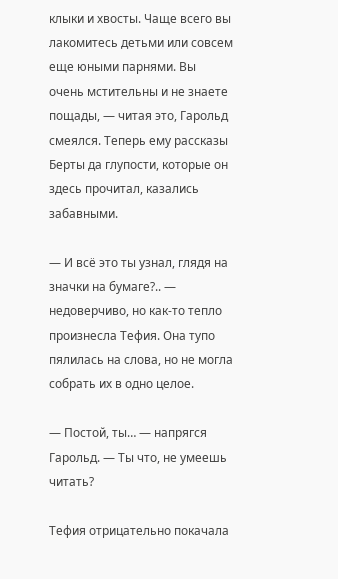клыки и хвосты. Чаще всего вы лакомитесь детьми или совсем еще юными парнями. Вы очень мстительны и не знаете пощады, — читая это, Гарольд смеялся. Теперь ему рассказы Берты да глупости, которые он здесь прочитал, казались забавными.

— И всё это ты узнал, глядя на значки на бумаге?.. — недоверчиво, но как-то тепло произнесла Тефия. Она тупо пялилась на слова, но не могла собрать их в одно целое.

— Постой, ты… — напрягся Гарольд. — Ты что, не умеешь читать?

Тефия отрицательно покачала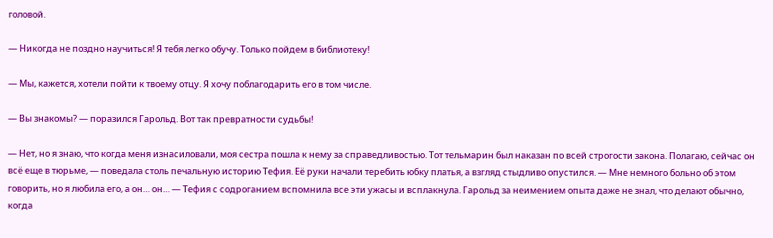головой.

— Никогда не поздно научиться! Я тебя легко обучу. Только пойдем в библиотеку!

— Мы, кажется, хотели пойти к твоему отцу. Я хочу поблагодарить его в том числе.

— Вы знакомы? — поразился Гарольд. Вот так превратности судьбы!

— Нет, но я знаю, что когда меня изнасиловали, моя сестра пошла к нему за справедливостью. Тот тельмарин был наказан по всей строгости закона. Полагаю, сейчас он всё еще в тюрьме, — поведала столь печальную историю Тефия. Её руки начали теребить юбку платья, а взгляд стыдливо опустился. — Мне немного больно об этом говорить, но я любила его, а он… он… — Тефия с содроганием вспомнила все эти ужасы и всплакнула. Гарольд за неимением опыта даже не знал, что делают обычно, когда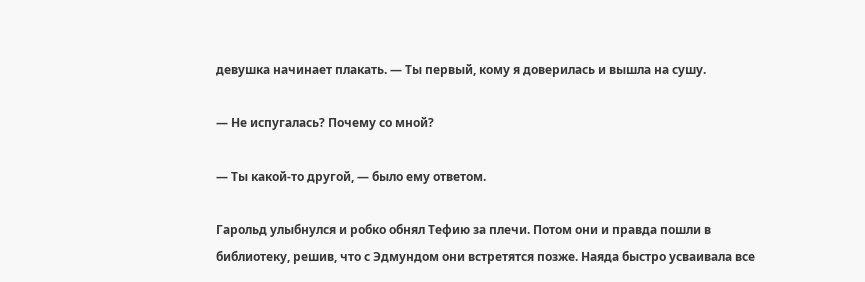девушка начинает плакать. — Ты первый, кому я доверилась и вышла на сушу.

— Не испугалась? Почему со мной?

— Ты какой-то другой, — было ему ответом.

Гарольд улыбнулся и робко обнял Тефию за плечи. Потом они и правда пошли в библиотеку, решив, что с Эдмундом они встретятся позже. Наяда быстро усваивала все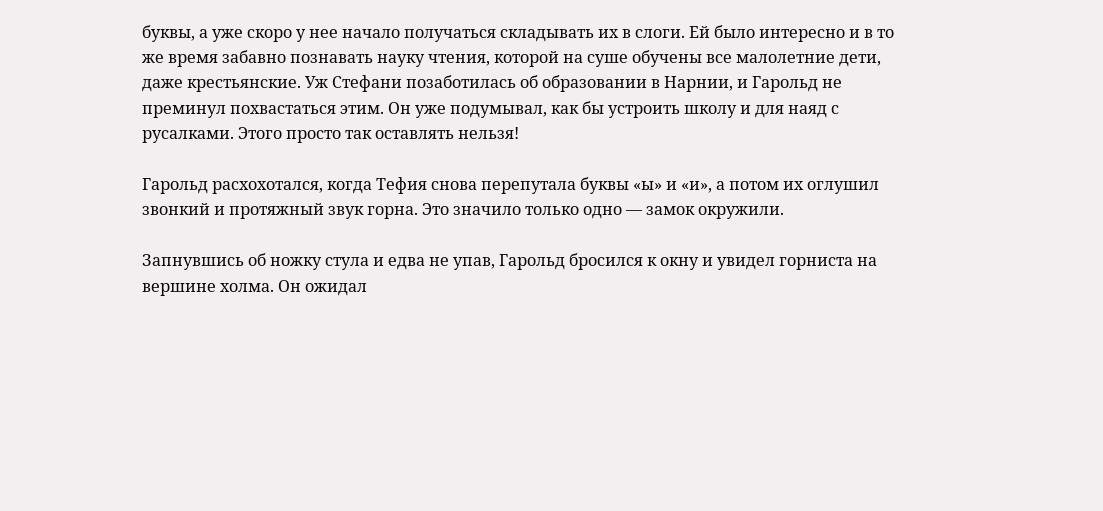буквы, а уже скоро у нее начало получаться складывать их в слоги. Ей было интересно и в то же время забавно познавать науку чтения, которой на суше обучены все малолетние дети, даже крестьянские. Уж Стефани позаботилась об образовании в Нарнии, и Гарольд не преминул похвастаться этим. Он уже подумывал, как бы устроить школу и для наяд с русалками. Этого просто так оставлять нельзя!

Гарольд расхохотался, когда Тефия снова перепутала буквы «ы» и «и», а потом их оглушил звонкий и протяжный звук горна. Это значило только одно — замок окружили.

Запнувшись об ножку стула и едва не упав, Гарольд бросился к окну и увидел горниста на вершине холма. Он ожидал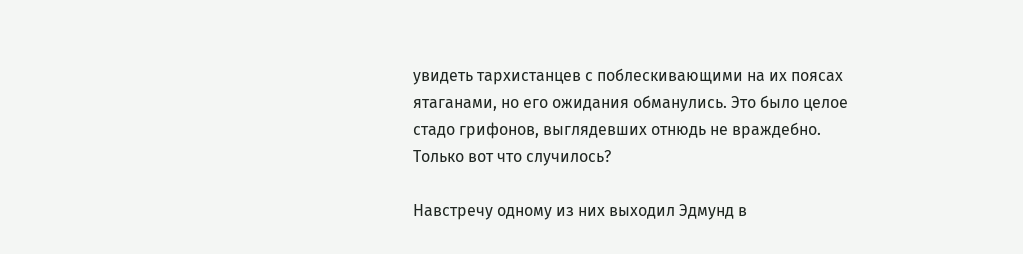увидеть тархистанцев с поблескивающими на их поясах ятаганами, но его ожидания обманулись. Это было целое стадо грифонов, выглядевших отнюдь не враждебно. Только вот что случилось?

Навстречу одному из них выходил Эдмунд в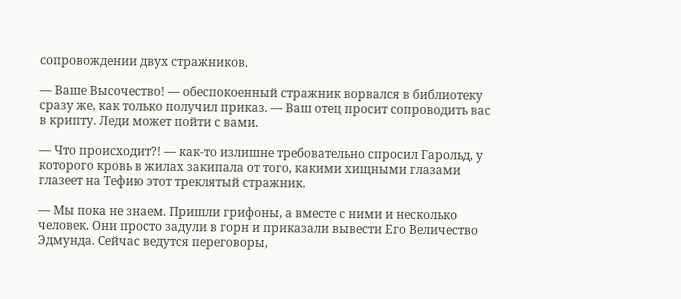сопровождении двух стражников.

— Ваше Высочество! — обеспокоенный стражник ворвался в библиотеку сразу же, как только получил приказ. — Ваш отец просит сопроводить вас в крипту. Леди может пойти с вами.

— Что происходит?! — как-то излишне требовательно спросил Гарольд, у которого кровь в жилах закипала от того, какими хищными глазами глазеет на Тефию этот треклятый стражник.

— Мы пока не знаем. Пришли грифоны, а вместе с ними и несколько человек. Они просто задули в горн и приказали вывести Его Величество Эдмунда. Сейчас ведутся переговоры,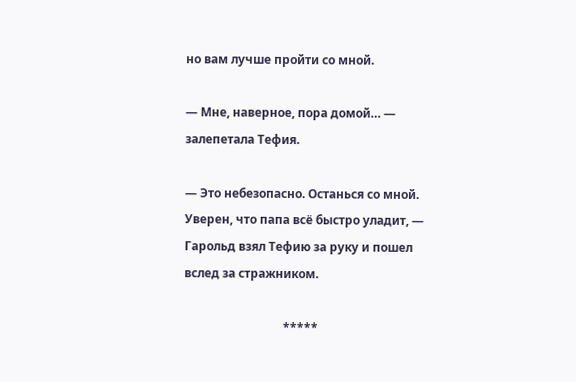но вам лучше пройти со мной.

— Мне, наверное, пора домой… — залепетала Тефия.

— Это небезопасно. Останься со мной. Уверен, что папа всё быстро уладит, — Гарольд взял Тефию за руку и пошел вслед за стражником.

                                 *****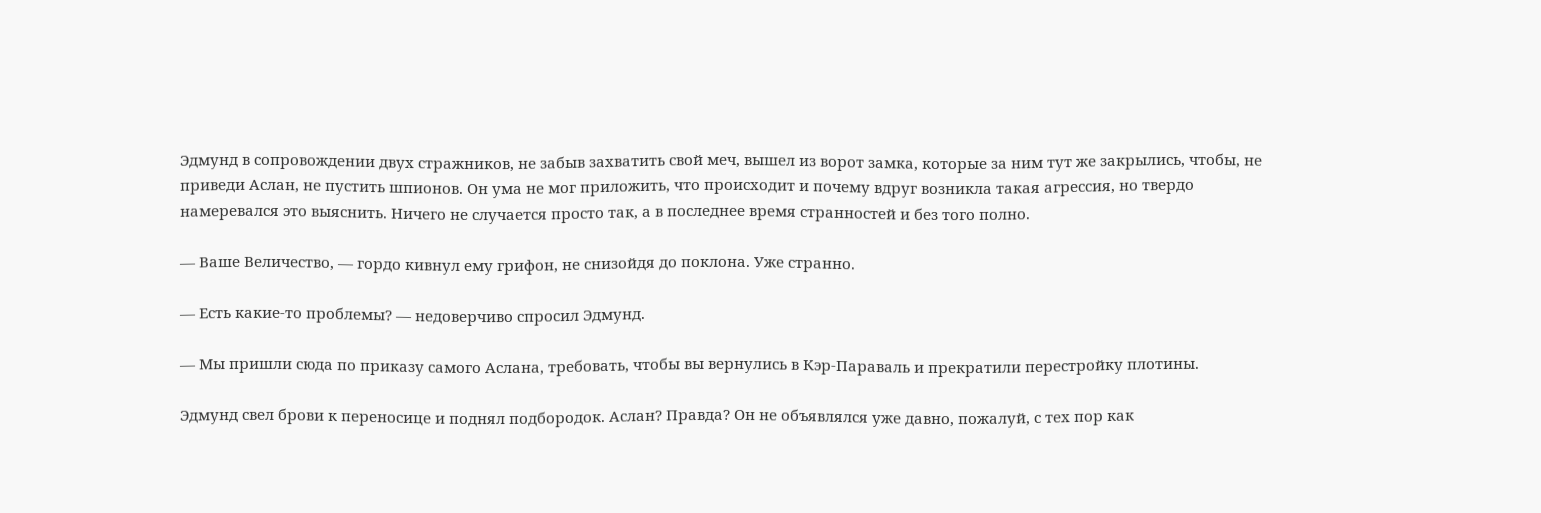Эдмунд в сопровождении двух стражников, не забыв захватить свой меч, вышел из ворот замка, которые за ним тут же закрылись, чтобы, не приведи Аслан, не пустить шпионов. Он ума не мог приложить, что происходит и почему вдруг возникла такая агрессия, но твердо намеревался это выяснить. Ничего не случается просто так, а в последнее время странностей и без того полно.

— Ваше Величество, — гордо кивнул ему грифон, не снизойдя до поклона. Уже странно.

— Есть какие-то проблемы? — недоверчиво спросил Эдмунд.

— Мы пришли сюда по приказу самого Аслана, требовать, чтобы вы вернулись в Кэр-Параваль и прекратили перестройку плотины.

Эдмунд свел брови к переносице и поднял подбородок. Аслан? Правда? Он не объявлялся уже давно, пожалуй, с тех пор как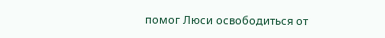помог Люси освободиться от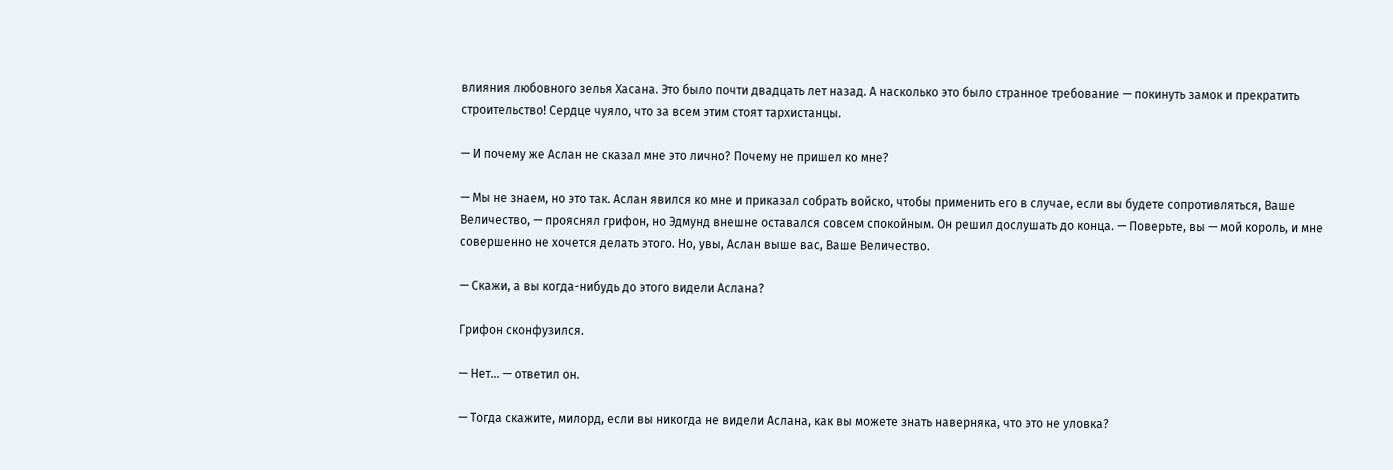влияния любовного зелья Хасана. Это было почти двадцать лет назад. А насколько это было странное требование — покинуть замок и прекратить строительство! Сердце чуяло, что за всем этим стоят тархистанцы.

— И почему же Аслан не сказал мне это лично? Почему не пришел ко мне?

— Мы не знаем, но это так. Аслан явился ко мне и приказал собрать войско, чтобы применить его в случае, если вы будете сопротивляться, Ваше Величество, — прояснял грифон, но Эдмунд внешне оставался совсем спокойным. Он решил дослушать до конца. — Поверьте, вы — мой король, и мне совершенно не хочется делать этого. Но, увы, Аслан выше вас, Ваше Величество.

— Скажи, а вы когда-нибудь до этого видели Аслана?

Грифон сконфузился.

— Нет… — ответил он.

— Тогда скажите, милорд, если вы никогда не видели Аслана, как вы можете знать наверняка, что это не уловка?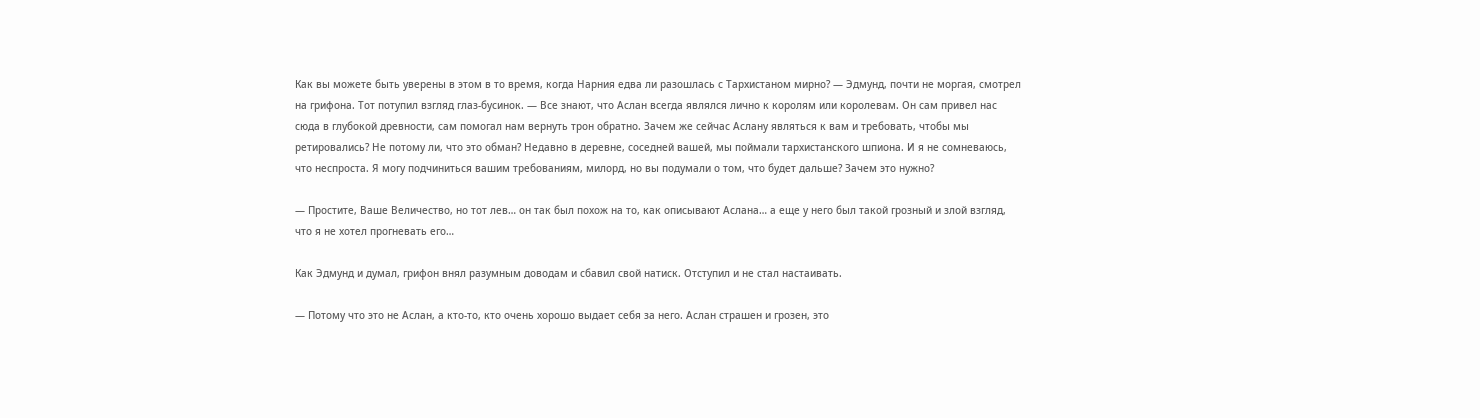Как вы можете быть уверены в этом в то время, когда Нарния едва ли разошлась с Тархистаном мирно? — Эдмунд, почти не моргая, смотрел на грифона. Тот потупил взгляд глаз-бусинок. — Все знают, что Аслан всегда являлся лично к королям или королевам. Он сам привел нас сюда в глубокой древности, сам помогал нам вернуть трон обратно. Зачем же сейчас Аслану являться к вам и требовать, чтобы мы ретировались? Не потому ли, что это обман? Недавно в деревне, соседней вашей, мы поймали тархистанского шпиона. И я не сомневаюсь, что неспроста. Я могу подчиниться вашим требованиям, милорд, но вы подумали о том, что будет дальше? Зачем это нужно?

— Простите, Ваше Величество, но тот лев… он так был похож на то, как описывают Аслана… а еще у него был такой грозный и злой взгляд, что я не хотел прогневать его…

Как Эдмунд и думал, грифон внял разумным доводам и сбавил свой натиск. Отступил и не стал настаивать.

— Потому что это не Аслан, а кто-то, кто очень хорошо выдает себя за него. Аслан страшен и грозен, это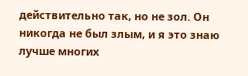действительно так, но не зол. Он никогда не был злым, и я это знаю лучше многих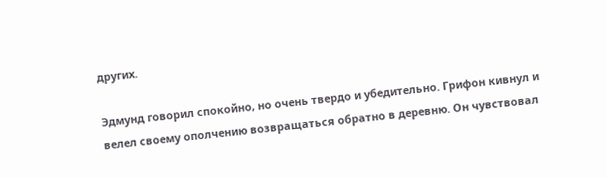других.

Эдмунд говорил спокойно, но очень твердо и убедительно. Грифон кивнул и велел своему ополчению возвращаться обратно в деревню. Он чувствовал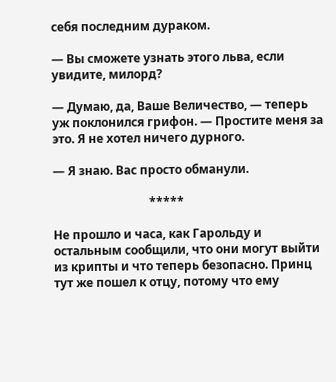себя последним дураком.

— Вы сможете узнать этого льва, если увидите, милорд?

— Думаю, да, Ваше Величество, — теперь уж поклонился грифон. — Простите меня за это. Я не хотел ничего дурного.

— Я знаю. Вас просто обманули.

                                *****

Не прошло и часа, как Гарольду и остальным сообщили, что они могут выйти из крипты и что теперь безопасно. Принц тут же пошел к отцу, потому что ему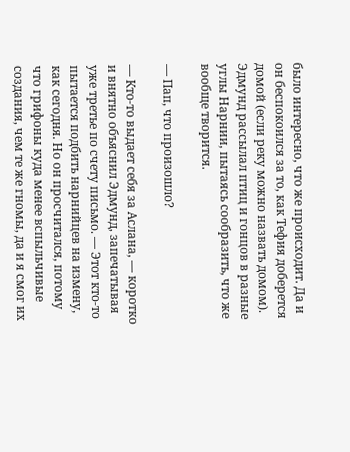было интересно, что же происходит. Да и он беспокоился за то, как Тефия доберется домой (если реку можно назвать домом). Эдмунд рассылал птиц и гонцов в разные углы Нарнии, пытаясь сообразить, что же вообще творится.

— Пап, что произошло?

— Кто-то выдает себя за Аслана, — коротко и внятно объяснил Эдмунд, запечатывая уже третье по счету письмо. — Этот кто-то пытается подбить нарнийцев на измену, как сегодня. Но он просчитался, потому что грифоны куда менее вспыльчивые создания, чем те же гномы, да и я смог их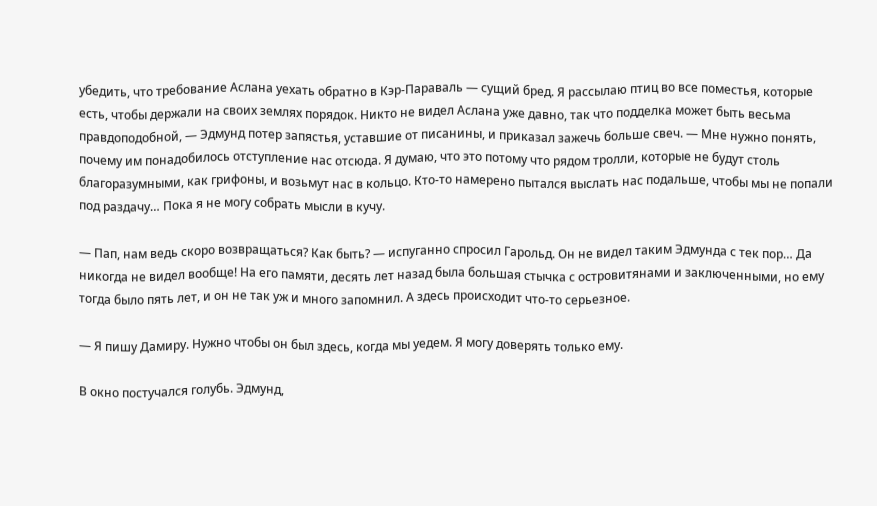убедить, что требование Аслана уехать обратно в Кэр-Параваль — сущий бред. Я рассылаю птиц во все поместья, которые есть, чтобы держали на своих землях порядок. Никто не видел Аслана уже давно, так что подделка может быть весьма правдоподобной, — Эдмунд потер запястья, уставшие от писанины, и приказал зажечь больше свеч. — Мне нужно понять, почему им понадобилось отступление нас отсюда. Я думаю, что это потому что рядом тролли, которые не будут столь благоразумными, как грифоны, и возьмут нас в кольцо. Кто-то намерено пытался выслать нас подальше, чтобы мы не попали под раздачу… Пока я не могу собрать мысли в кучу.

— Пап, нам ведь скоро возвращаться? Как быть? — испуганно спросил Гарольд. Он не видел таким Эдмунда с тек пор… Да никогда не видел вообще! На его памяти, десять лет назад была большая стычка с островитянами и заключенными, но ему тогда было пять лет, и он не так уж и много запомнил. А здесь происходит что-то серьезное.

— Я пишу Дамиру. Нужно чтобы он был здесь, когда мы уедем. Я могу доверять только ему.

В окно постучался голубь. Эдмунд,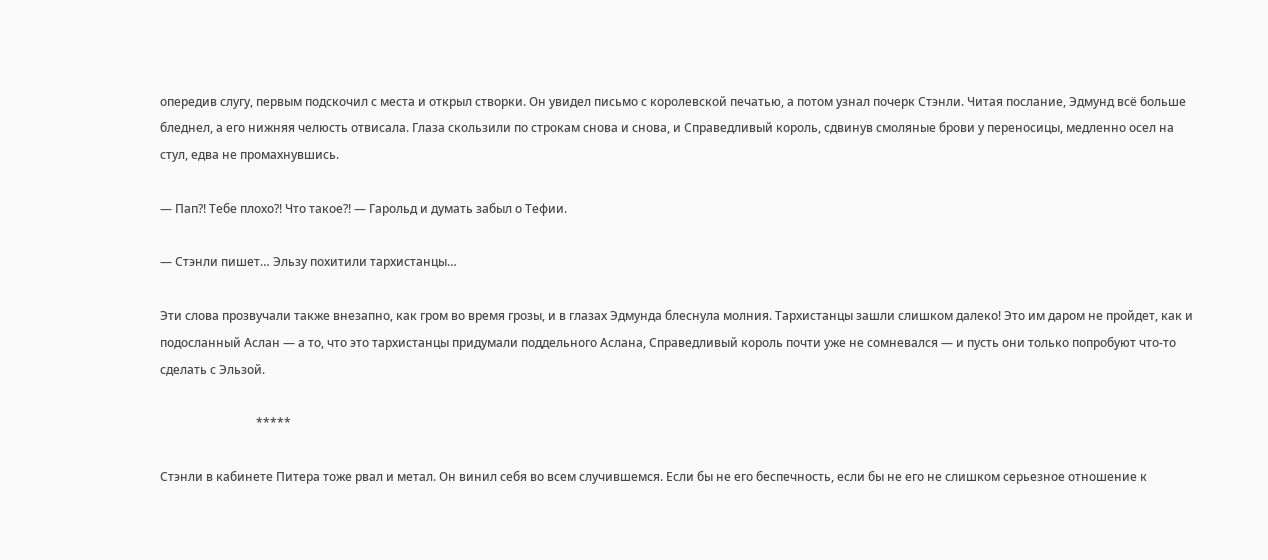опередив слугу, первым подскочил с места и открыл створки. Он увидел письмо с королевской печатью, а потом узнал почерк Стэнли. Читая послание, Эдмунд всё больше бледнел, а его нижняя челюсть отвисала. Глаза скользили по строкам снова и снова, и Справедливый король, сдвинув смоляные брови у переносицы, медленно осел на стул, едва не промахнувшись.

— Пап?! Тебе плохо?! Что такое?! — Гарольд и думать забыл о Тефии.

— Стэнли пишет… Эльзу похитили тархистанцы…

Эти слова прозвучали также внезапно, как гром во время грозы, и в глазах Эдмунда блеснула молния. Тархистанцы зашли слишком далеко! Это им даром не пройдет, как и подосланный Аслан — а то, что это тархистанцы придумали поддельного Аслана, Справедливый король почти уже не сомневался — и пусть они только попробуют что-то сделать с Эльзой.

                                *****

Стэнли в кабинете Питера тоже рвал и метал. Он винил себя во всем случившемся. Если бы не его беспечность, если бы не его не слишком серьезное отношение к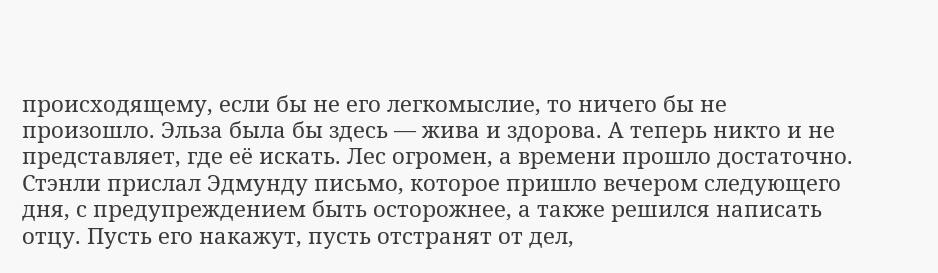происходящему, если бы не его легкомыслие, то ничего бы не произошло. Эльза была бы здесь — жива и здорова. А теперь никто и не представляет, где её искать. Лес огромен, а времени прошло достаточно. Стэнли прислал Эдмунду письмо, которое пришло вечером следующего дня, с предупреждением быть осторожнее, а также решился написать отцу. Пусть его накажут, пусть отстранят от дел,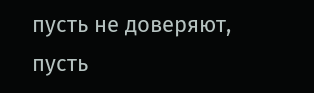пусть не доверяют, пусть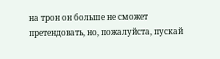на трон он больше не сможет претендовать, но, пожалуйста, пускай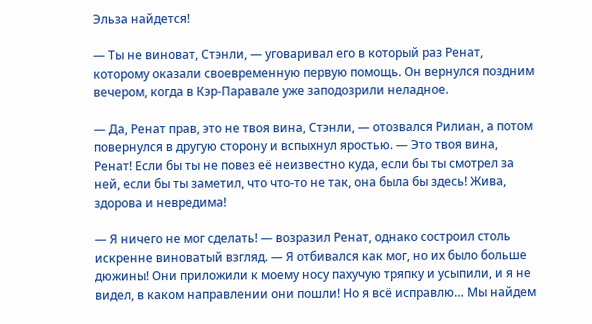Эльза найдется!

— Ты не виноват, Стэнли, — уговаривал его в который раз Ренат, которому оказали своевременную первую помощь. Он вернулся поздним вечером, когда в Кэр-Паравале уже заподозрили неладное.

— Да, Ренат прав, это не твоя вина, Стэнли, — отозвался Рилиан, а потом повернулся в другую сторону и вспыхнул яростью. — Это твоя вина, Ренат! Если бы ты не повез её неизвестно куда, если бы ты смотрел за ней, если бы ты заметил, что что-то не так, она была бы здесь! Жива, здорова и невредима!

— Я ничего не мог сделать! — возразил Ренат, однако состроил столь искренне виноватый взгляд. — Я отбивался как мог, но их было больше дюжины! Они приложили к моему носу пахучую тряпку и усыпили, и я не видел, в каком направлении они пошли! Но я всё исправлю… Мы найдем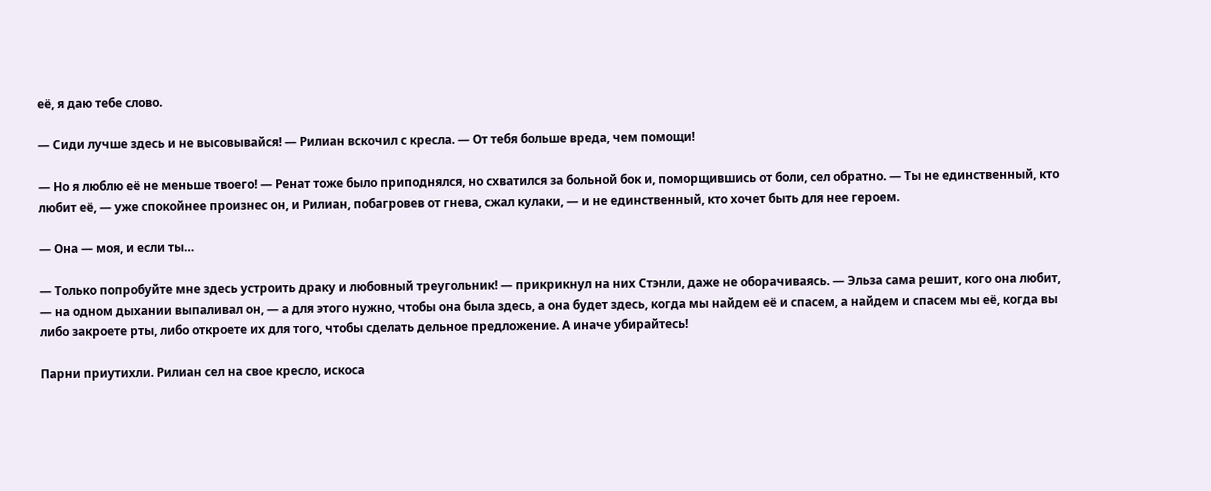её, я даю тебе слово.

— Сиди лучше здесь и не высовывайся! — Рилиан вскочил с кресла. — От тебя больше вреда, чем помощи!

— Но я люблю её не меньше твоего! — Ренат тоже было приподнялся, но схватился за больной бок и, поморщившись от боли, сел обратно. — Ты не единственный, кто любит её, — уже спокойнее произнес он, и Рилиан, побагровев от гнева, сжал кулаки, — и не единственный, кто хочет быть для нее героем.

— Она — моя, и если ты…

— Только попробуйте мне здесь устроить драку и любовный треугольник! — прикрикнул на них Стэнли, даже не оборачиваясь. — Эльза сама решит, кого она любит, — на одном дыхании выпаливал он, — а для этого нужно, чтобы она была здесь, а она будет здесь, когда мы найдем её и спасем, а найдем и спасем мы её, когда вы либо закроете рты, либо откроете их для того, чтобы сделать дельное предложение. А иначе убирайтесь!

Парни приутихли. Рилиан сел на свое кресло, искоса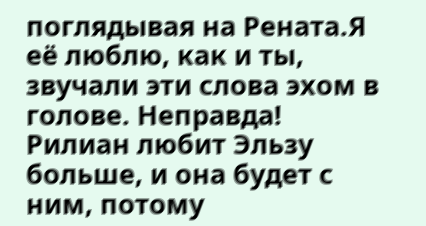поглядывая на Рената.Я её люблю, как и ты, звучали эти слова эхом в голове. Неправда! Рилиан любит Эльзу больше, и она будет с ним, потому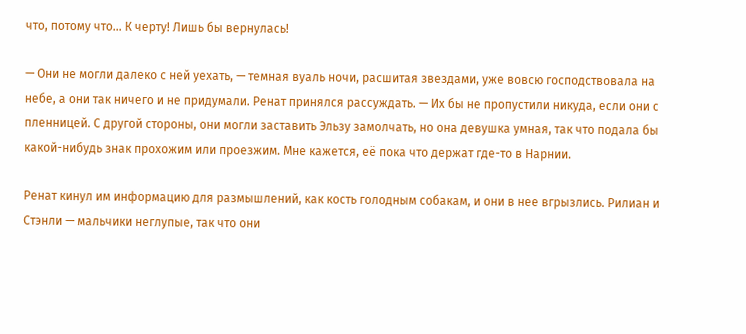что, потому что… К черту! Лишь бы вернулась!

— Они не могли далеко с ней уехать, — темная вуаль ночи, расшитая звездами, уже вовсю господствовала на небе, а они так ничего и не придумали. Ренат принялся рассуждать. — Их бы не пропустили никуда, если они с пленницей. С другой стороны, они могли заставить Эльзу замолчать, но она девушка умная, так что подала бы какой-нибудь знак прохожим или проезжим. Мне кажется, её пока что держат где-то в Нарнии.

Ренат кинул им информацию для размышлений, как кость голодным собакам, и они в нее вгрызлись. Рилиан и Стэнли — мальчики неглупые, так что они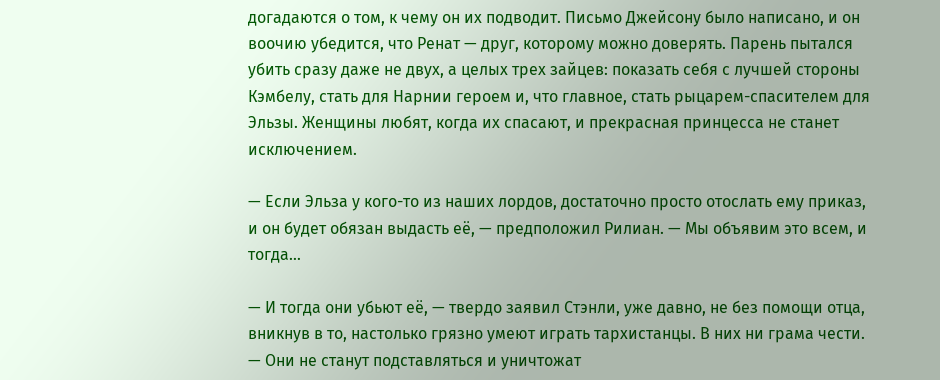догадаются о том, к чему он их подводит. Письмо Джейсону было написано, и он воочию убедится, что Ренат — друг, которому можно доверять. Парень пытался убить сразу даже не двух, а целых трех зайцев: показать себя с лучшей стороны Кэмбелу, стать для Нарнии героем и, что главное, стать рыцарем-спасителем для Эльзы. Женщины любят, когда их спасают, и прекрасная принцесса не станет исключением.

— Если Эльза у кого-то из наших лордов, достаточно просто отослать ему приказ, и он будет обязан выдасть её, — предположил Рилиан. — Мы объявим это всем, и тогда…

— И тогда они убьют её, — твердо заявил Стэнли, уже давно, не без помощи отца, вникнув в то, настолько грязно умеют играть тархистанцы. В них ни грама чести. — Они не станут подставляться и уничтожат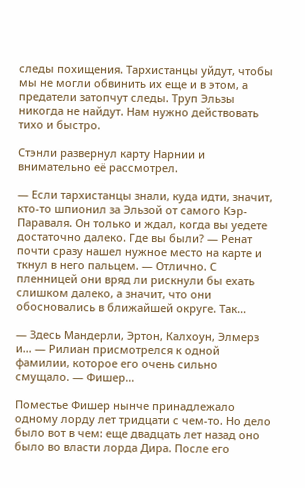следы похищения. Тархистанцы уйдут, чтобы мы не могли обвинить их еще и в этом, а предатели затопчут следы. Труп Эльзы никогда не найдут. Нам нужно действовать тихо и быстро.

Стэнли развернул карту Нарнии и внимательно её рассмотрел.

— Если тархистанцы знали, куда идти, значит, кто-то шпионил за Эльзой от самого Кэр-Параваля. Он только и ждал, когда вы уедете достаточно далеко. Где вы были? — Ренат почти сразу нашел нужное место на карте и ткнул в него пальцем. — Отлично. С пленницей они вряд ли рискнули бы ехать слишком далеко, а значит, что они обосновались в ближайшей округе. Так…

— Здесь Мандерли, Эртон, Калхоун, Элмерз и… — Рилиан присмотрелся к одной фамилии, которое его очень сильно смущало. — Фишер…

Поместье Фишер нынче принадлежало одному лорду лет тридцати с чем-то. Но дело было вот в чем: еще двадцать лет назад оно было во власти лорда Дира. После его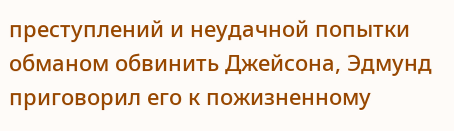преступлений и неудачной попытки обманом обвинить Джейсона, Эдмунд приговорил его к пожизненному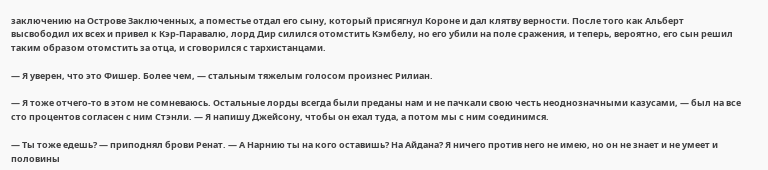заключению на Острове Заключенных, а поместье отдал его сыну, который присягнул Короне и дал клятву верности. После того как Альберт высвободил их всех и привел к Кэр-Паравалю, лорд Дир силился отомстить Кэмбелу, но его убили на поле сражения, и теперь, вероятно, его сын решил таким образом отомстить за отца, и сговорился с тархистанцами.

— Я уверен, что это Фишер. Более чем, — стальным тяжелым голосом произнес Рилиан.

— Я тоже отчего-то в этом не сомневаюсь. Остальные лорды всегда были преданы нам и не пачкали свою честь неоднозначными казусами, — был на все сто процентов согласен с ним Стэнли. — Я напишу Джейсону, чтобы он ехал туда, а потом мы с ним соединимся.

— Ты тоже едешь? — приподнял брови Ренат. — А Нарнию ты на кого оставишь? На Айдана? Я ничего против него не имею, но он не знает и не умеет и половины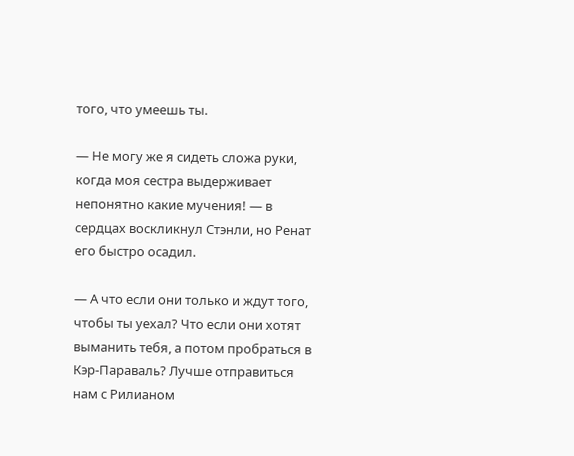того, что умеешь ты.

— Не могу же я сидеть сложа руки, когда моя сестра выдерживает непонятно какие мучения! — в сердцах воскликнул Стэнли, но Ренат его быстро осадил.

— А что если они только и ждут того, чтобы ты уехал? Что если они хотят выманить тебя, а потом пробраться в Кэр-Параваль? Лучше отправиться нам с Рилианом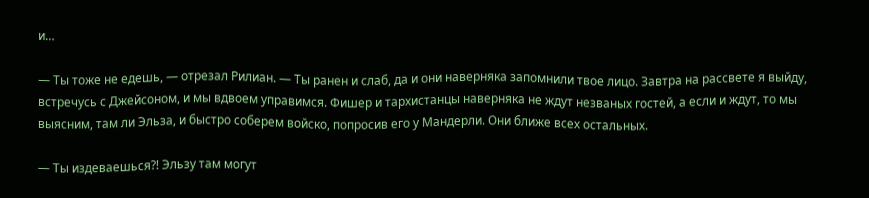и…

— Ты тоже не едешь, — отрезал Рилиан. — Ты ранен и слаб, да и они наверняка запомнили твое лицо. Завтра на рассвете я выйду, встречусь с Джейсоном, и мы вдвоем управимся. Фишер и тархистанцы наверняка не ждут незваных гостей, а если и ждут, то мы выясним, там ли Эльза, и быстро соберем войско, попросив его у Мандерли. Они ближе всех остальных.

— Ты издеваешься?! Эльзу там могут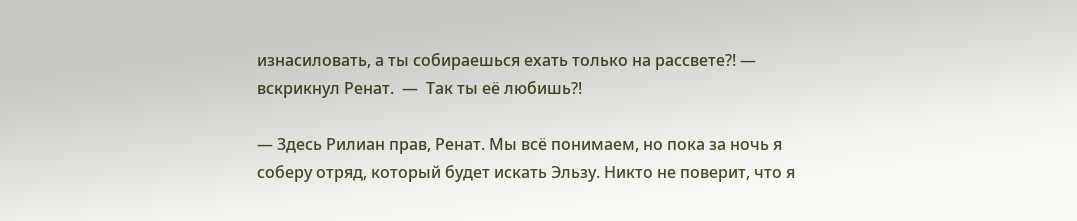изнасиловать, а ты собираешься ехать только на рассвете?! — вскрикнул Ренат.  —  Так ты её любишь?!

— Здесь Рилиан прав, Ренат. Мы всё понимаем, но пока за ночь я соберу отряд, который будет искать Эльзу. Никто не поверит, что я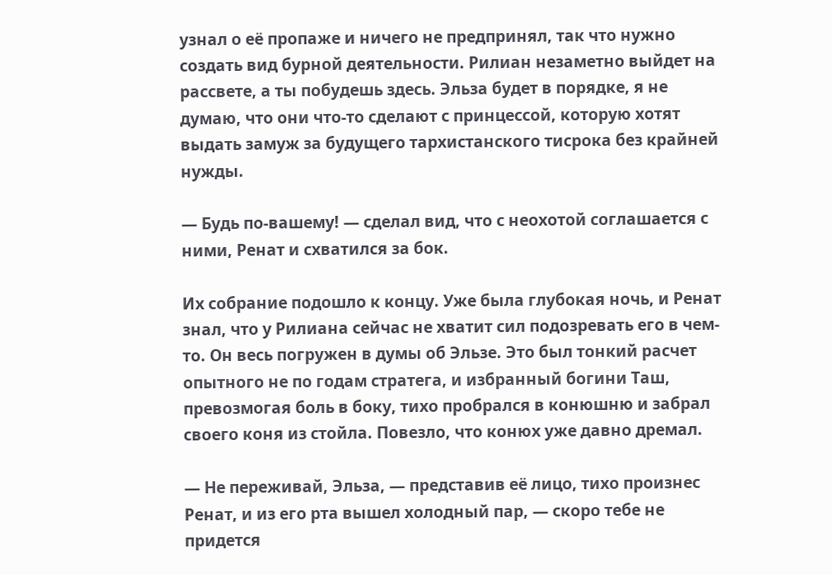узнал о её пропаже и ничего не предпринял, так что нужно создать вид бурной деятельности. Рилиан незаметно выйдет на рассвете, а ты побудешь здесь. Эльза будет в порядке, я не думаю, что они что-то сделают с принцессой, которую хотят выдать замуж за будущего тархистанского тисрока без крайней нужды.

— Будь по-вашему! — сделал вид, что с неохотой соглашается с ними, Ренат и схватился за бок.

Их собрание подошло к концу. Уже была глубокая ночь, и Ренат знал, что у Рилиана сейчас не хватит сил подозревать его в чем-то. Он весь погружен в думы об Эльзе. Это был тонкий расчет опытного не по годам стратега, и избранный богини Таш, превозмогая боль в боку, тихо пробрался в конюшню и забрал своего коня из стойла. Повезло, что конюх уже давно дремал.

— Не переживай, Эльза, — представив её лицо, тихо произнес Ренат, и из его рта вышел холодный пар, — скоро тебе не придется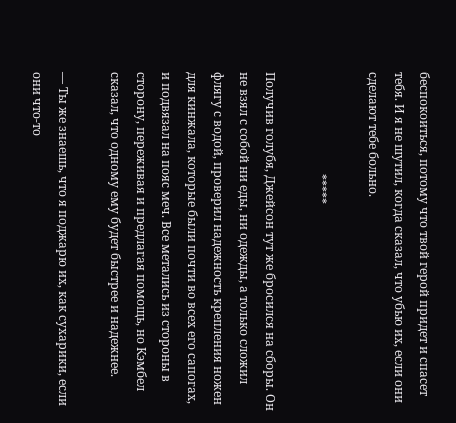беспокоиться, потому что твой герой придет и спасет тебя. И я не шутил, когда сказал, что убью их, если они сделают тебе больно.

                                  *****

Получив голубя, Джейсон тут же бросился на сборы. Он не взял с собой ни еды, ни одежды, а только сложил флягу с водой, проверил надежность крепления ножен для кинжала, которые были почти во всех его сапогах, и подвязал на пояс меч. Все метались из стороны в сторону, переживая и предлагая помощь, но Кэмбел сказал, что одному ему будет быстрее и надежнее.

— Ты же знаешь, что я поджарю их, как сухарики, если они что-то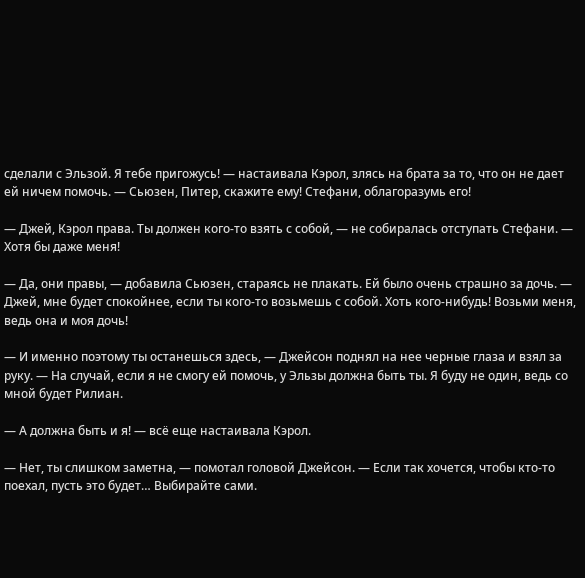сделали с Эльзой. Я тебе пригожусь! — настаивала Кэрол, злясь на брата за то, что он не дает ей ничем помочь. — Сьюзен, Питер, скажите ему! Стефани, облагоразумь его!

— Джей, Кэрол права. Ты должен кого-то взять с собой, — не собиралась отступать Стефани. — Хотя бы даже меня!

— Да, они правы, — добавила Сьюзен, стараясь не плакать. Ей было очень страшно за дочь. — Джей, мне будет спокойнее, если ты кого-то возьмешь с собой. Хоть кого-нибудь! Возьми меня, ведь она и моя дочь!

— И именно поэтому ты останешься здесь, — Джейсон поднял на нее черные глаза и взял за руку. — На случай, если я не смогу ей помочь, у Эльзы должна быть ты. Я буду не один, ведь со мной будет Рилиан.

— А должна быть и я! — всё еще настаивала Кэрол.

— Нет, ты слишком заметна, — помотал головой Джейсон. — Если так хочется, чтобы кто-то поехал, пусть это будет… Выбирайте сами.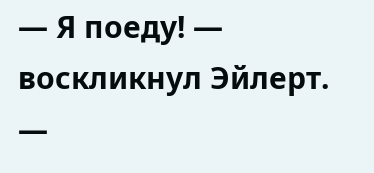— Я поеду! — воскликнул Эйлерт. —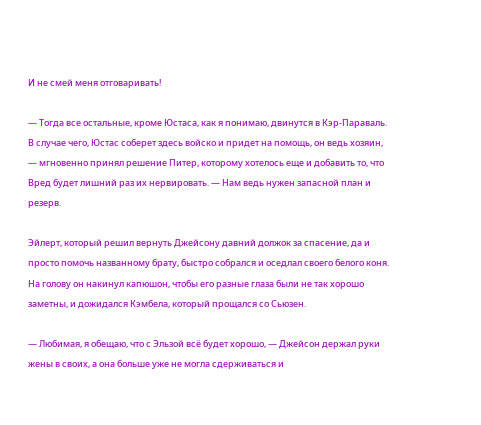И не смей меня отговаривать!

— Тогда все остальные, кроме Юстаса, как я понимаю, двинутся в Кэр-Параваль. В случае чего, Юстас соберет здесь войско и придет на помощь, он ведь хозяин, — мгновенно принял решение Питер, которому хотелось еще и добавить то, что Вред будет лишний раз их нервировать. — Нам ведь нужен запасной план и резерв.

Эйлерт, который решил вернуть Джейсону давний должок за спасение, да и просто помочь названному брату, быстро собрался и оседлал своего белого коня. На голову он накинул капюшон, чтобы его разные глаза были не так хорошо заметны, и дожидался Кэмбела, который прощался со Сьюзен.

— Любимая, я обещаю, что с Эльзой всё будет хорошо, — Джейсон держал руки жены в своих, а она больше уже не могла сдерживаться и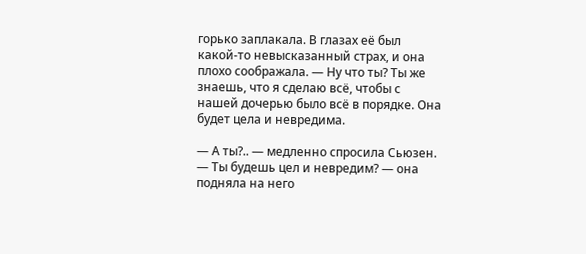горько заплакала. В глазах её был какой-то невысказанный страх, и она плохо соображала. — Ну что ты? Ты же знаешь, что я сделаю всё, чтобы с нашей дочерью было всё в порядке. Она будет цела и невредима.

— А ты?.. — медленно спросила Сьюзен. — Ты будешь цел и невредим? — она подняла на него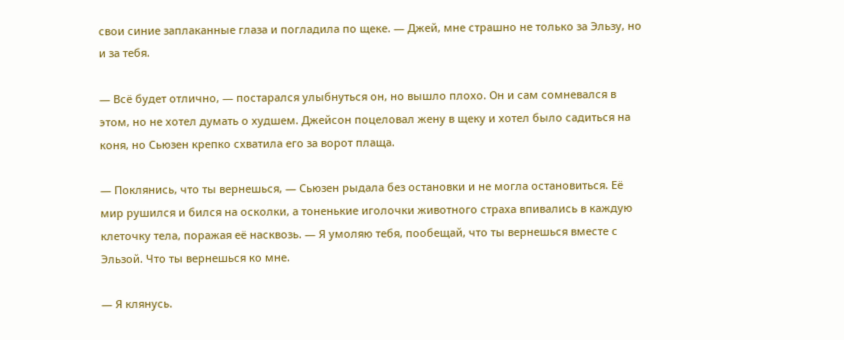свои синие заплаканные глаза и погладила по щеке. — Джей, мне страшно не только за Эльзу, но и за тебя.

— Всё будет отлично, — постарался улыбнуться он, но вышло плохо. Он и сам сомневался в этом, но не хотел думать о худшем. Джейсон поцеловал жену в щеку и хотел было садиться на коня, но Сьюзен крепко схватила его за ворот плаща.

— Поклянись, что ты вернешься, — Сьюзен рыдала без остановки и не могла остановиться. Её мир рушился и бился на осколки, а тоненькие иголочки животного страха впивались в каждую клеточку тела, поражая её насквозь. — Я умоляю тебя, пообещай, что ты вернешься вместе с Эльзой. Что ты вернешься ко мне.

— Я клянусь.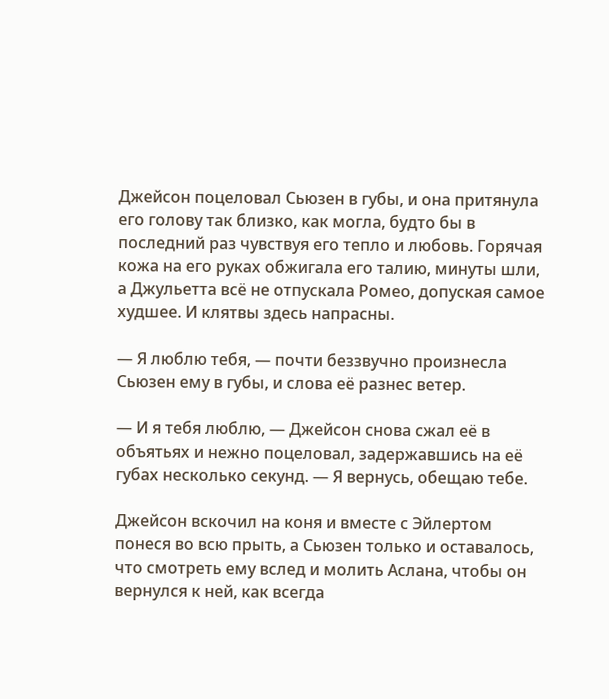Джейсон поцеловал Сьюзен в губы, и она притянула его голову так близко, как могла, будто бы в последний раз чувствуя его тепло и любовь. Горячая кожа на его руках обжигала его талию, минуты шли, а Джульетта всё не отпускала Ромео, допуская самое худшее. И клятвы здесь напрасны.

— Я люблю тебя, — почти беззвучно произнесла Сьюзен ему в губы, и слова её разнес ветер.

— И я тебя люблю, — Джейсон снова сжал её в объятьях и нежно поцеловал, задержавшись на её губах несколько секунд. — Я вернусь, обещаю тебе.

Джейсон вскочил на коня и вместе с Эйлертом понеся во всю прыть, а Сьюзен только и оставалось, что смотреть ему вслед и молить Аслана, чтобы он вернулся к ней, как всегда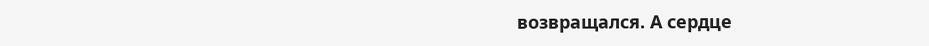возвращался. А сердце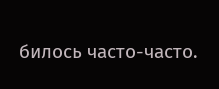билось часто-часто.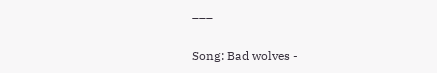___

Song: Bad wolves -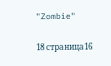"Zombie"

18 страница16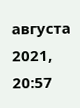августа 2021, 20:57